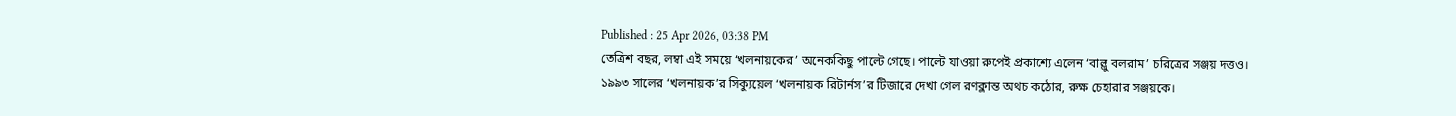Published : 25 Apr 2026, 03:38 PM
তেত্রিশ বছর, লম্বা এই সময়ে ‘খলনায়কের’ অনেককিছু পাল্টে গেছে। পাল্টে যাওয়া রুপেই প্রকাশ্যে এলেন ‘বাল্লু বলরাম’ চরিত্রের সঞ্জয় দত্তও।
১৯৯৩ সালের ‘খলনায়ক’র সিক্যুয়েল ‘খলনায়ক রিটার্নস’র টিজারে দেখা গেল রণক্লান্ত অথচ কঠোর, রুক্ষ চেহারার সঞ্জয়কে।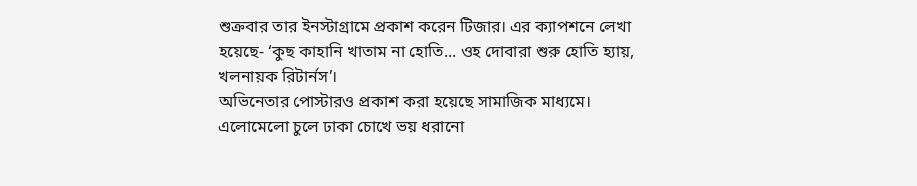শুক্রবার তার ইনস্টাগ্রামে প্রকাশ করেন টিজার। এর ক্যাপশনে লেখা হয়েছে- ‘কুছ কাহানি খাতাম না হোতি... ওহ দোবারা শুরু হোতি হ্যায়, খলনায়ক রিটার্নস’।
অভিনেতার পোস্টারও প্রকাশ করা হয়েছে সামাজিক মাধ্যমে। এলোমেলো চুলে ঢাকা চোখে ভয় ধরানো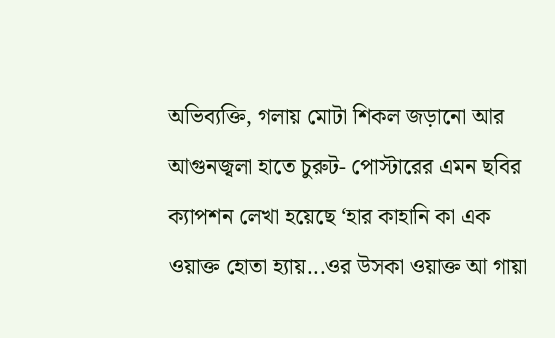অভিব্যক্তি, গলায় মোটা শিকল জড়ানো আর আগুনজ্বলা হাতে চুরুট- পোস্টারের এমন ছবির ক্যাপশন লেখা হয়েছে ‘হার কাহানি কা এক ওয়াক্ত হোতা হ্যায়...ওর উসকা ওয়াক্ত আ গায়া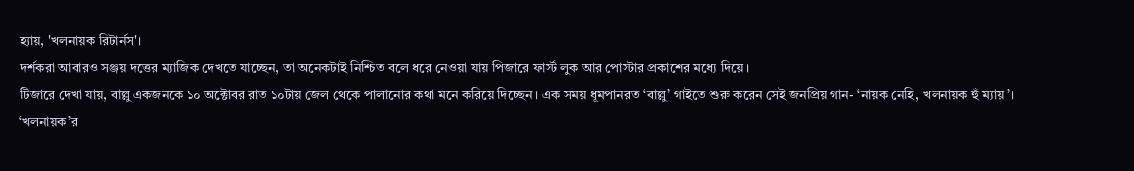হ্যায়, 'খলনায়ক রিটার্নস'।
দর্শকরা আবারও সঞ্জয় দত্তের ম্যাজিক দেখতে যাচ্ছেন, তা অনেকটাই নিশ্চিত বলে ধরে নেওয়া যায় পিজারে ফার্স্ট লুক আর পোস্টার প্রকাশের মধ্যে দিয়ে।
টিজারে দেখা যায়, বাল্লু একজনকে ১০ অক্টোবর রাত ১০টায় জেল থেকে পালানোর কথা মনে করিয়ে দিচ্ছেন। এক সময় ধূমপানরত ‘বাল্লু’ গাইতে শুরু করেন সেই জনপ্রিয় গান- ‘নায়ক নেহি, খলনায়ক হুঁ ম্যায়’।
‘খলনায়ক’র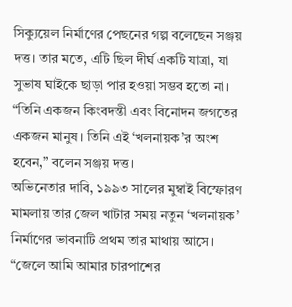সিক্যুয়েল নির্মাণের পেছনের গল্প বলেছেন সঞ্জয় দত্ত। তার মতে, এটি ছিল দীর্ঘ একটি যাত্রা, যা সুভাষ ঘাইকে ছাড়া পার হওয়া সম্ভব হতো না।
“তিনি একজন কিংবদন্তী এবং বিনোদন জগতের একজন মানুষ। তিনি এই ‘খলনায়ক’র অংশ হবেন,” বলেন সঞ্জয় দত্ত।
অভিনেতার দাবি, ১৯৯৩ সালের মুম্বাই বিস্ফোরণ মামলায় তার জেল খাটার সময় নতুন ‘খলনায়ক’ নির্মাণের ভাবনাটি প্রথম তার মাথায় আসে।
“জেলে আমি আমার চারপাশের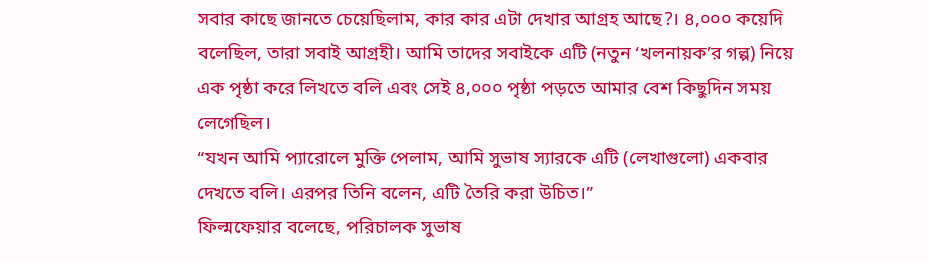সবার কাছে জানতে চেয়েছিলাম, কার কার এটা দেখার আগ্রহ আছে?। ৪,০০০ কয়েদি বলেছিল, তারা সবাই আগ্রহী। আমি তাদের সবাইকে এটি (নতুন ‘খলনায়ক’র গল্প) নিয়ে এক পৃষ্ঠা করে লিখতে বলি এবং সেই ৪,০০০ পৃষ্ঠা পড়তে আমার বেশ কিছুদিন সময় লেগেছিল।
“যখন আমি প্যারোলে মুক্তি পেলাম, আমি সুভাষ স্যারকে এটি (লেখাগুলো) একবার দেখতে বলি। এরপর তিনি বলেন, এটি তৈরি করা উচিত।”
ফিল্মফেয়ার বলেছে, পরিচালক সুভাষ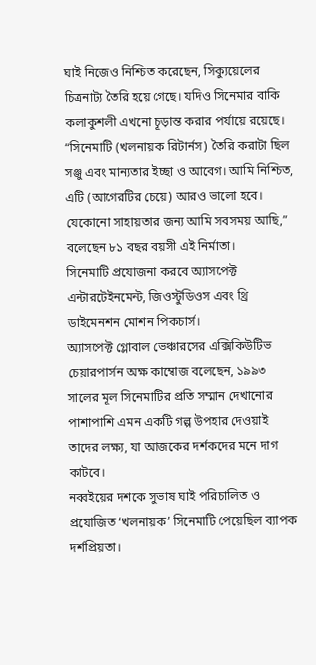ঘাই নিজেও নিশ্চিত করেছেন, সিক্যুয়েলের চিত্রনাট্য তৈরি হয়ে গেছে। যদিও সিনেমার বাকি কলাকুশলী এখনো চূড়ান্ত করার পর্যায়ে রয়েছে।
“সিনেমাটি (খলনায়ক রিটার্নস) তৈরি করাটা ছিল সঞ্জু এবং মান্যতার ইচ্ছা ও আবেগ। আমি নিশ্চিত, এটি (আগেরটির চেয়ে) আরও ভালো হবে। যেকোনো সাহায়তার জন্য আমি সবসময় আছি,” বলেছেন ৮১ বছর বয়সী এই নির্মাতা।
সিনেমাটি প্রযোজনা করবে অ্যাসপেক্ট এন্টারটেইনমেন্ট, জিওস্টুডিওস এবং থ্রি ডাইমেনশন মোশন পিকচার্স।
অ্যাসপেক্ট গ্লোবাল ভেঞ্চারসের এক্সিকিউটিভ চেয়ারপার্সন অক্ষ কাম্বোজ বলেছেন, ১৯৯৩ সালের মূল সিনেমাটির প্রতি সম্মান দেখানোর পাশাপাশি এমন একটি গল্প উপহার দেওয়াই তাদের লক্ষ্য, যা আজকের দর্শকদের মনে দাগ কাটবে।
নব্বইয়ের দশকে সুভাষ ঘাই পরিচালিত ও প্রযোজিত ‘খলনায়ক’ সিনেমাটি পেয়েছিল ব্যাপক দর্শপ্রিয়তা।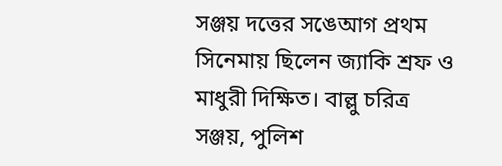সঞ্জয় দত্তের সঙেআগ প্রথম সিনেমায় ছিলেন জ্যাকি শ্রফ ও মাধুরী দিক্ষিত। বাল্লু চরিত্র সঞ্জয়, পুলিশ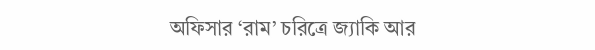অফিসার ‘রাম’ চরিত্রে জ্যাকি আর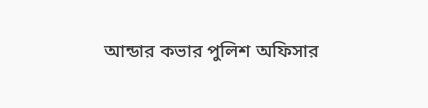আন্ডার কভার পুলিশ অফিসার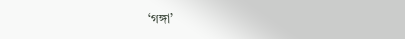‘গঙ্গা’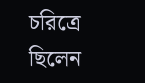চরিত্রে ছিলেন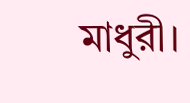মাধুরী।